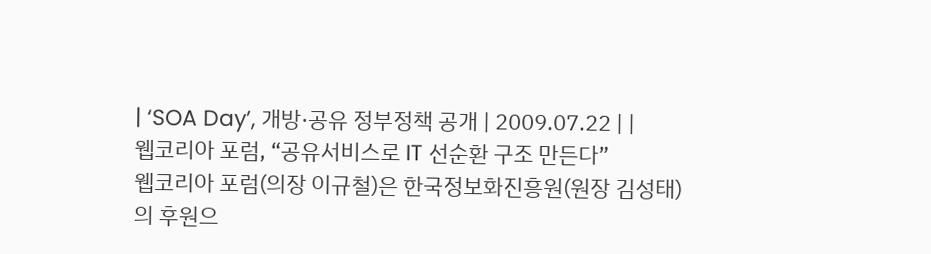| ‘SOA Day’, 개방·공유 정부정책 공개 | 2009.07.22 | |
웹코리아 포럼, “공유서비스로 IT 선순환 구조 만든다”
웹코리아 포럼(의장 이규철)은 한국정보화진흥원(원장 김성태)의 후원으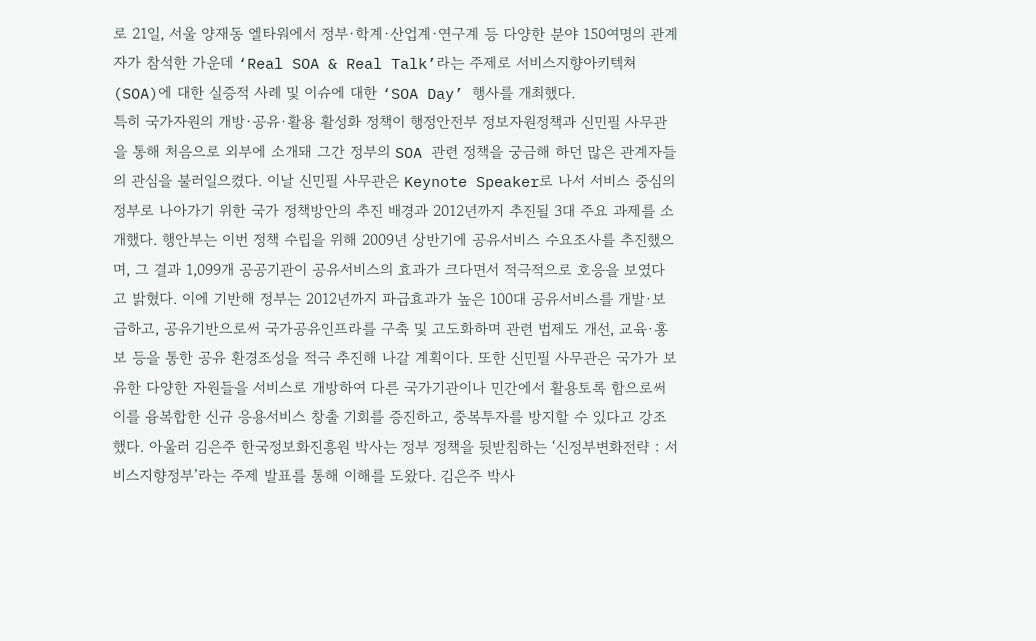로 21일, 서울 양재동 엘타워에서 정부·학계·산업계·연구계 등 다양한 분야 150여명의 관계자가 참석한 가운데 ‘Real SOA & Real Talk’라는 주제로 서비스지향아키텍쳐(SOA)에 대한 실증적 사례 및 이슈에 대한 ‘SOA Day’ 행사를 개최했다.
특히 국가자원의 개방·공유·활용 활성화 정책이 행정안전부 정보자원정책과 신민필 사무관을 통해 처음으로 외부에 소개돼 그간 정부의 SOA 관련 정책을 궁금해 하던 많은 관계자들의 관심을 불러일으켰다. 이날 신민필 사무관은 Keynote Speaker로 나서 서비스 중심의 정부로 나아가기 위한 국가 정책방안의 추진 배경과 2012년까지 추진될 3대 주요 과제를 소개했다. 행안부는 이번 정책 수립을 위해 2009년 상반기에 공유서비스 수요조사를 추진했으며, 그 결과 1,099개 공공기관이 공유서비스의 효과가 크다면서 적극적으로 호응을 보였다고 밝혔다. 이에 기반해 정부는 2012년까지 파급효과가 높은 100대 공유서비스를 개발·보급하고, 공유기반으로써 국가공유인프라를 구축 및 고도화하며 관련 법제도 개선, 교육·홍보 등을 통한 공유 환경조성을 적극 추진해 나갈 계획이다. 또한 신민필 사무관은 국가가 보유한 다양한 자원들을 서비스로 개방하여 다른 국가기관이나 민간에서 활용토록 함으로써 이를 융복합한 신규 응용서비스 창출 기회를 증진하고, 중복투자를 방지할 수 있다고 강조했다. 아울러 김은주 한국정보화진흥원 박사는 정부 정책을 뒷받침하는 ‘신정부변화전략 : 서비스지향정부’라는 주제 발표를 통해 이해를 도왔다. 김은주 박사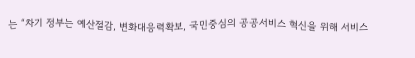는 “차기 정부는 예산절감, 변화대응력확보, 국민중심의 공공서비스 혁신을 위해 서비스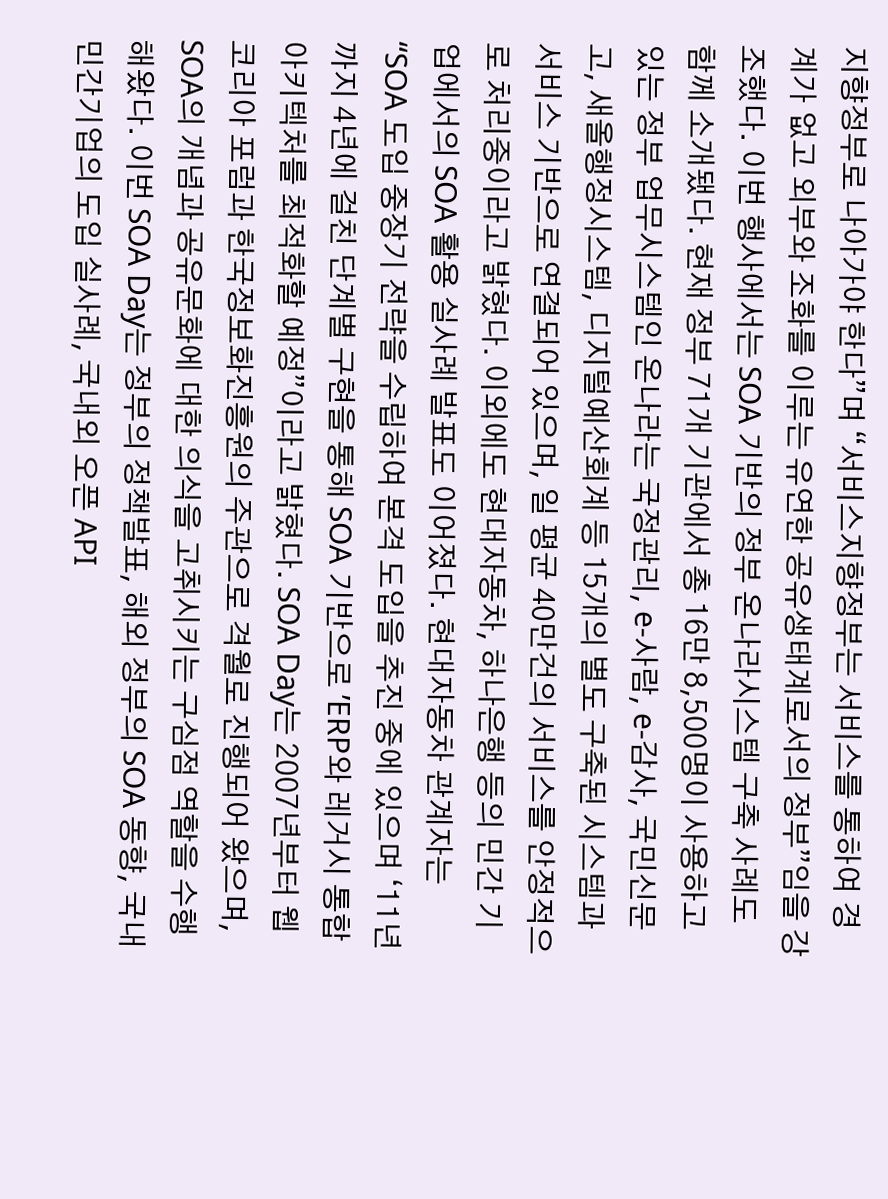지향정부로 나아가야 한다”며 “서비스지향정부는 서비스를 통하여 경계가 없고 외부와 조화를 이루는 유연한 공유생태계로서의 정부”임을 강조했다. 이번 행사에서는 SOA 기반의 정부 온나라시스템 구축 사례도 함께 소개됐다. 현재 정부 71개 기관에서 총 16만 8,500명이 사용하고 있는 정부 업무시스템인 온나라는 국정관리, e-사람, e-감사, 국민신문고, 새올행정시스템, 디지털예산회계 등 15개의 별도 구축된 시스템과 서비스 기반으로 연결되어 있으며, 일 평균 40만건의 서비스를 안정적으로 처리중이라고 밝혔다. 이외에도 현대자동차, 하나은행 등의 민간 기업에서의 SOA 활용 실사례 발표도 이어졌다. 현대자동차 관계자는 “SOA 도입 중장기 전략을 수립하여 본격 도입을 추진 중에 있으며 ‘11년까지 4년에 걸친 단계별 구현을 통해 SOA 기반으로 ’ERP와 레거시 통합 아키텍처를 최적화할 예정”이라고 밝혔다. SOA Day는 2007년부터 웹코리아 포럼과 한국정보화진흥원의 주관으로 격월로 진행되어 왔으며, SOA의 개념과 공유문화에 대한 의식을 고취시키는 구심점 역할을 수행해왔다. 이번 SOA Day는 정부의 정책발표, 해외 정부의 SOA 동향, 국내 민간기업의 도입 실사례, 국내외 오픈 API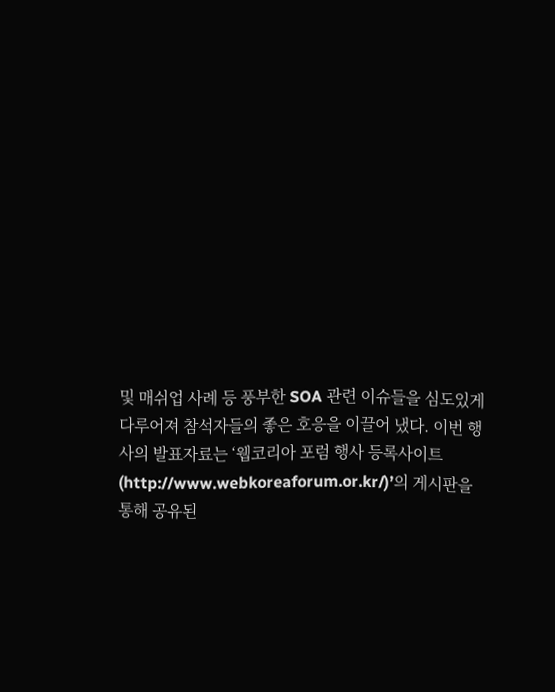및 매쉬업 사례 등 풍부한 SOA 관련 이슈들을 심도있게 다루어져 참석자들의 좋은 호응을 이끌어 냈다. 이번 행사의 발표자료는 ‘웹코리아 포럼 행사 등록사이트(http://www.webkoreaforum.or.kr/)’의 게시판을 통해 공유된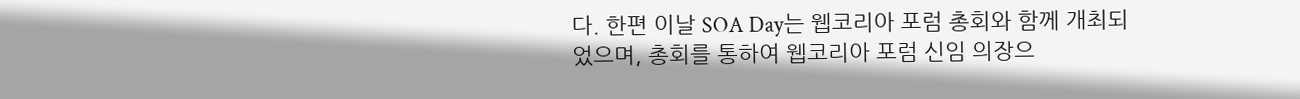다. 한편 이날 SOA Day는 웹코리아 포럼 총회와 함께 개최되었으며, 총회를 통하여 웹코리아 포럼 신임 의장으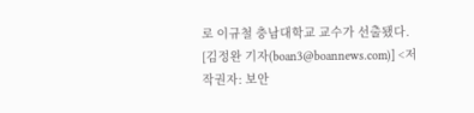로 이규철 충남대학교 교수가 선출됐다. [김정완 기자(boan3@boannews.com)] <저작권자: 보안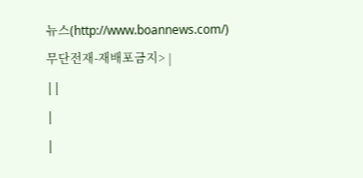뉴스(http://www.boannews.com/) 무단전재-재배포금지> |
||
|
|